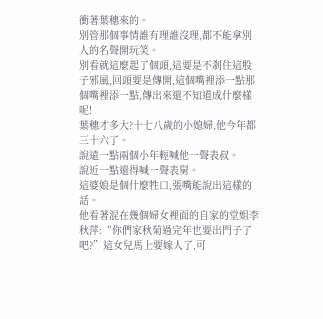衝著葉穗來的。
別管那個事情誰有理誰沒理,都不能拿別人的名聲開玩笑。
別看就這麼起了個頭,這要是不剎住這股子邪風,回頭要是傳開,這個嘴裡添一點那個嘴裡添一點,傳出來還不知道成什麼樣呢!
葉穗才多大?十七八歲的小媳婦,他今年都三十六了。
說遠一點兩個小年輕喊他一聲表叔。
說近一點還得喊一聲表舅。
這婆娘是個什麼牲口,張嘴能說出這樣的話。
他看著混在幾個婦女裡面的自家的堂姐李秋萍:“你們家秋菊過完年也要出門子了吧?”這女兒馬上要嫁人了,可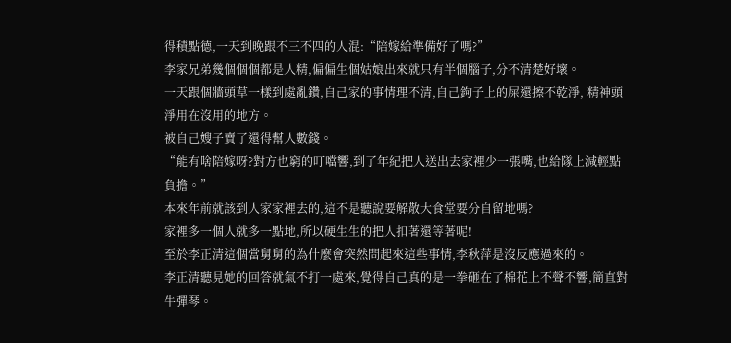得積點德,一天到晚跟不三不四的人混:“陪嫁給準備好了嗎?”
李家兄弟幾個個個都是人精,偏偏生個姑娘出來就只有半個腦子,分不清楚好壞。
一天跟個牆頭草一樣到處亂鑽,自己家的事情理不清,自己鉤子上的屎還擦不乾淨, 精神頭淨用在沒用的地方。
被自己嫂子賣了還得幫人數錢。
“能有啥陪嫁呀?對方也窮的叮噹響,到了年紀把人送出去家裡少一張嘴,也給隊上減輕點負擔。”
本來年前就該到人家家裡去的,這不是聽說要解散大食堂要分自留地嗎?
家裡多一個人就多一點地,所以硬生生的把人扣著還等著呢!
至於李正清這個當舅舅的為什麼會突然問起來這些事情,李秋萍是沒反應過來的。
李正清聽見她的回答就氣不打一處來,覺得自己真的是一拳砸在了棉花上不聲不響,簡直對牛彈琴。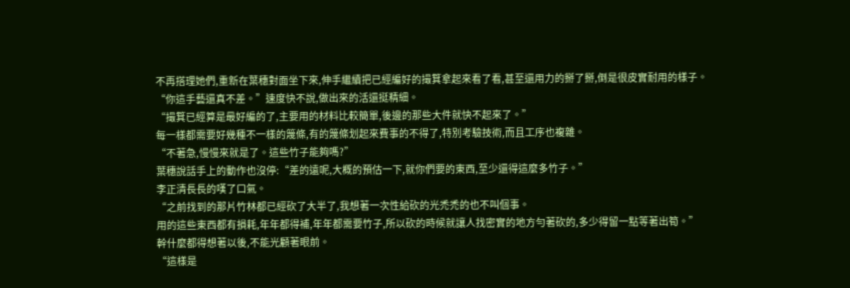不再搭理她們,重新在葉穗對面坐下來,伸手繼續把已經編好的撮箕拿起來看了看,甚至還用力的掰了掰,倒是很皮實耐用的樣子。
“你這手藝還真不差。”速度快不說,做出來的活還挺精細。
“撮箕已經算是最好編的了,主要用的材料比較簡單,後邊的那些大件就快不起來了。”
每一樣都需要好幾種不一樣的篾條,有的篾條划起來費事的不得了,特別考驗技術,而且工序也複雜。
“不著急,慢慢來就是了。這些竹子能夠嗎?”
葉穗說話手上的動作也沒停:“差的遠呢,大概的預估一下,就你們要的東西,至少還得這麼多竹子。”
李正清長長的嘆了口氣。
“之前找到的那片竹林都已經砍了大半了,我想著一次性給砍的光禿禿的也不叫個事。
用的這些東西都有損耗,年年都得補,年年都需要竹子,所以砍的時候就讓人找密實的地方勻著砍的,多少得留一點等著出筍。”
幹什麼都得想著以後,不能光顧著眼前。
“這樣是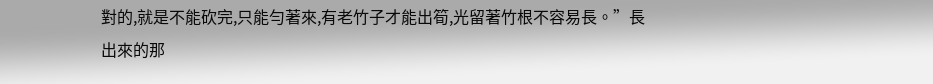對的,就是不能砍完,只能勻著來,有老竹子才能出筍,光留著竹根不容易長。”長出來的那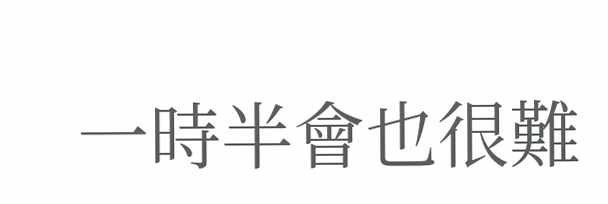一時半會也很難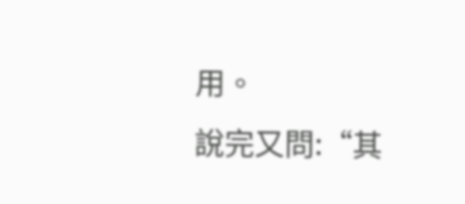用。
說完又問:“其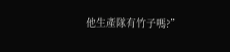他生產隊有竹子嗎?”